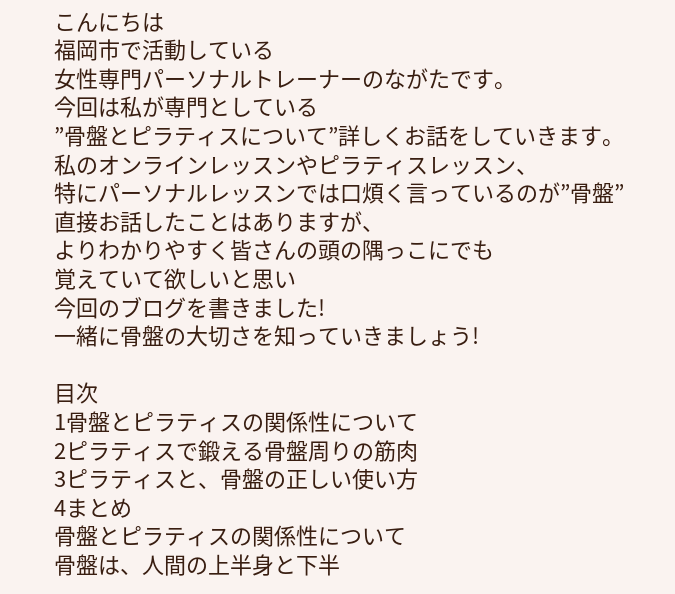こんにちは
福岡市で活動している
女性専門パーソナルトレーナーのながたです。
今回は私が専門としている
”骨盤とピラティスについて”詳しくお話をしていきます。
私のオンラインレッスンやピラティスレッスン、
特にパーソナルレッスンでは口煩く言っているのが”骨盤”
直接お話したことはありますが、
よりわかりやすく皆さんの頭の隅っこにでも
覚えていて欲しいと思い
今回のブログを書きました!
一緒に骨盤の大切さを知っていきましょう!

目次
1骨盤とピラティスの関係性について
2ピラティスで鍛える骨盤周りの筋肉
3ピラティスと、骨盤の正しい使い方
4まとめ
骨盤とピラティスの関係性について
骨盤は、人間の上半身と下半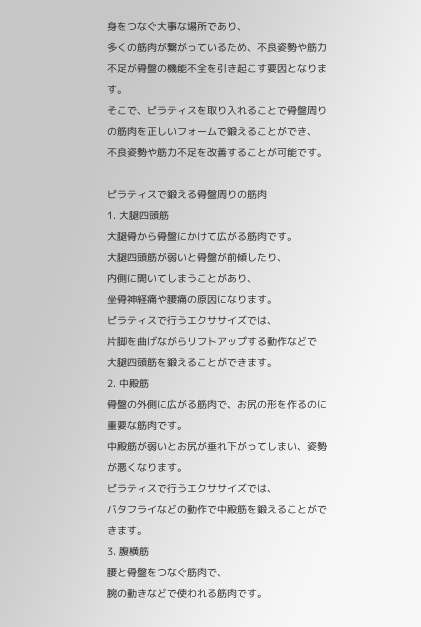身をつなぐ大事な場所であり、
多くの筋肉が繋がっているため、不良姿勢や筋力不足が骨盤の機能不全を引き起こす要因となります。
そこで、ピラティスを取り入れることで骨盤周りの筋肉を正しいフォームで鍛えることができ、
不良姿勢や筋力不足を改善することが可能です。

ピラティスで鍛える骨盤周りの筋肉
1. 大腿四頭筋
大腿骨から骨盤にかけて広がる筋肉です。
大腿四頭筋が弱いと骨盤が前傾したり、
内側に開いてしまうことがあり、
坐骨神経痛や腰痛の原因になります。
ピラティスで行うエクササイズでは、
片脚を曲げながらリフトアップする動作などで
大腿四頭筋を鍛えることができます。
2. 中殿筋
骨盤の外側に広がる筋肉で、お尻の形を作るのに重要な筋肉です。
中殿筋が弱いとお尻が垂れ下がってしまい、姿勢が悪くなります。
ピラティスで行うエクササイズでは、
バタフライなどの動作で中殿筋を鍛えることができます。
3. 腹横筋
腰と骨盤をつなぐ筋肉で、
腕の動きなどで使われる筋肉です。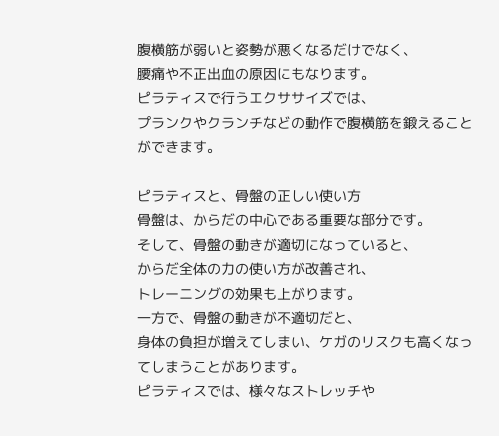腹横筋が弱いと姿勢が悪くなるだけでなく、
腰痛や不正出血の原因にもなります。
ピラティスで行うエクササイズでは、
プランクやクランチなどの動作で腹横筋を鍛えることができます。

ピラティスと、骨盤の正しい使い方
骨盤は、からだの中心である重要な部分です。
そして、骨盤の動きが適切になっていると、
からだ全体の力の使い方が改善され、
トレーニングの効果も上がります。
一方で、骨盤の動きが不適切だと、
身体の負担が増えてしまい、ケガのリスクも高くなってしまうことがあります。
ピラティスでは、様々なストレッチや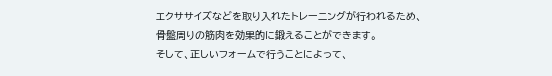エクササイズなどを取り入れたトレーニングが行われるため、
骨盤周りの筋肉を効果的に鍛えることができます。
そして、正しいフォームで行うことによって、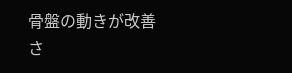骨盤の動きが改善さ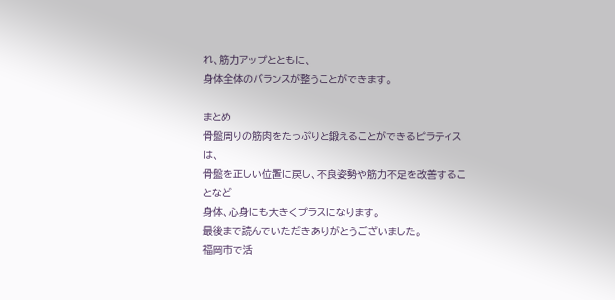れ、筋力アップとともに、
身体全体のバランスが整うことができます。

まとめ
骨盤周りの筋肉をたっぷりと鍛えることができるピラティスは、
骨盤を正しい位置に戻し、不良姿勢や筋力不足を改善することなど
身体、心身にも大きくプラスになります。
最後まで読んでいただきありがとうございました。
福岡市で活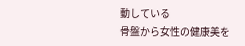動している
骨盤から女性の健康美を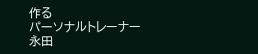作る
パーソナルトレーナー永田